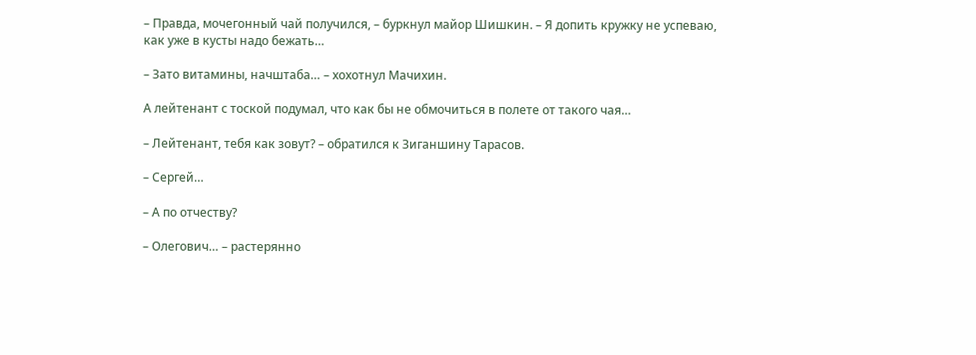– Правда, мочегонный чай получился, – буркнул майор Шишкин. – Я допить кружку не успеваю, как уже в кусты надо бежать…

– Зато витамины, начштаба… – хохотнул Мачихин.

А лейтенант с тоской подумал, что как бы не обмочиться в полете от такого чая…

– Лейтенант, тебя как зовут? – обратился к Зиганшину Тарасов.

– Сергей…

– А по отчеству?

– Олегович… – растерянно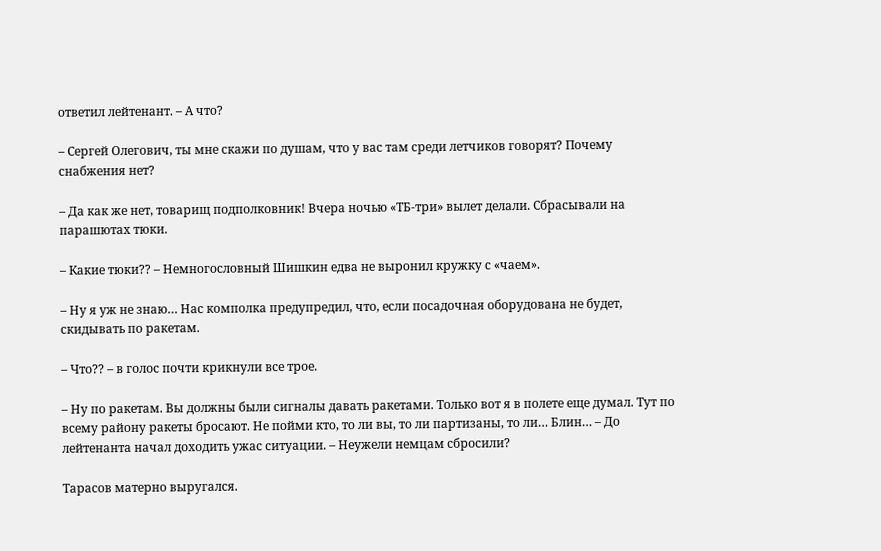ответил лейтенант. – А что?

– Сергей Олегович, ты мне скажи по душам, что у вас там среди летчиков говорят? Почему снабжения нет?

– Да как же нет, товарищ подполковник! Вчера ночью «ТБ-три» вылет делали. Сбрасывали на парашютах тюки.

– Какие тюки?? – Немногословный Шишкин едва не выронил кружку с «чаем».

– Ну я уж не знаю… Нас комполка предупредил, что, если посадочная оборудована не будет, скидывать по ракетам.

– Что?? – в голос почти крикнули все трое.

– Ну по ракетам. Вы должны были сигналы давать ракетами. Только вот я в полете еще думал. Тут по всему району ракеты бросают. Не пойми кто, то ли вы, то ли партизаны, то ли… Блин… – До лейтенанта начал доходить ужас ситуации. – Неужели немцам сбросили?

Тарасов матерно выругался.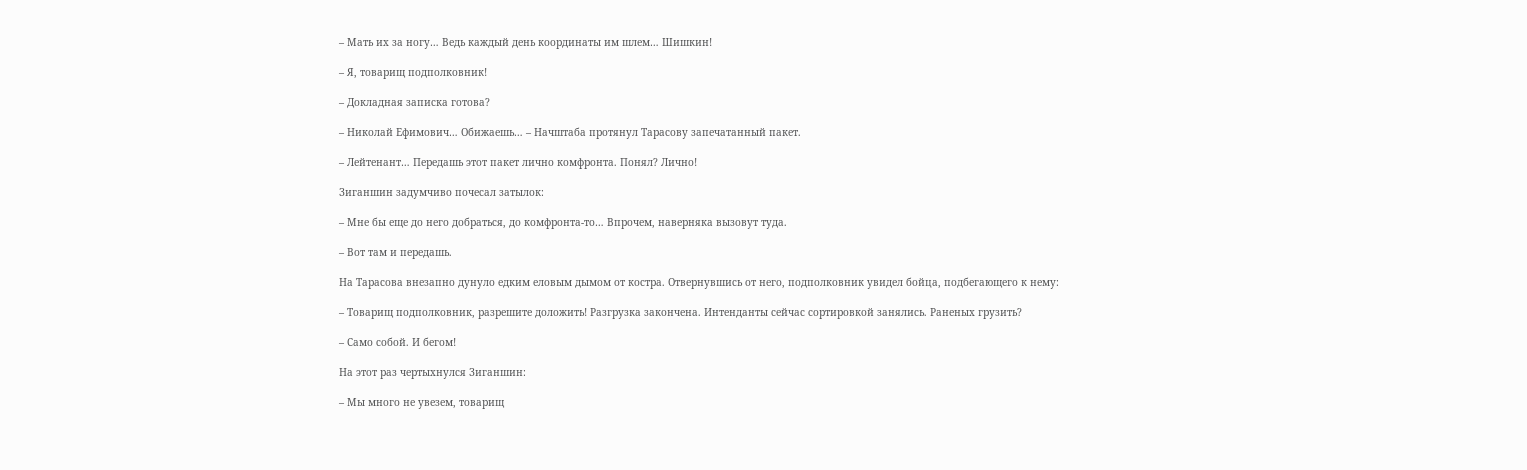– Мать их за ногу… Ведь каждый день координаты им шлем… Шишкин!

– Я, товарищ подполковник!

– Докладная записка готова?

– Николай Ефимович… Обижаешь… – Начштаба протянул Тарасову запечатанный пакет.

– Лейтенант… Передашь этот пакет лично комфронта. Понял? Лично!

Зиганшин задумчиво почесал затылок:

– Мне бы еще до него добраться, до комфронта-то… Впрочем, наверняка вызовут туда.

– Вот там и передашь.

На Тарасова внезапно дунуло едким еловым дымом от костра. Отвернувшись от него, подполковник увидел бойца, подбегающего к нему:

– Товарищ подполковник, разрешите доложить! Разгрузка закончена. Интенданты сейчас сортировкой занялись. Раненых грузить?

– Само собой. И бегом!

На этот раз чертыхнулся Зиганшин:

– Мы много не увезем, товарищ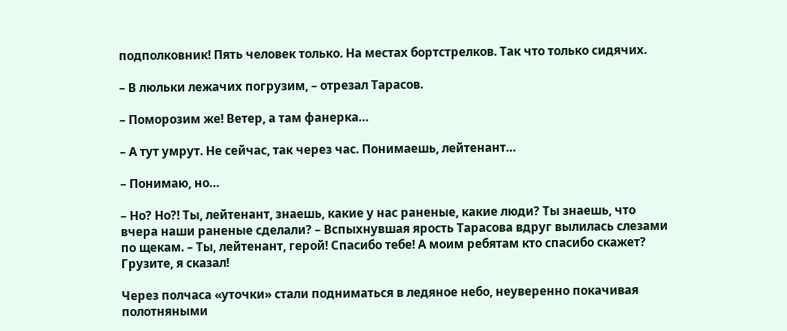подполковник! Пять человек только. На местах бортстрелков. Так что только сидячих.

– В люльки лежачих погрузим, – отрезал Тарасов.

– Поморозим же! Ветер, а там фанерка…

– А тут умрут. Не сейчас, так через час. Понимаешь, лейтенант…

– Понимаю, но…

– Но? Но?! Ты, лейтенант, знаешь, какие у нас раненые, какие люди? Ты знаешь, что вчера наши раненые сделали? – Вспыхнувшая ярость Тарасова вдруг вылилась слезами по щекам. – Ты, лейтенант, герой! Спасибо тебе! А моим ребятам кто спасибо скажет? Грузите, я сказал!

Через полчаса «уточки» стали подниматься в ледяное небо, неуверенно покачивая полотняными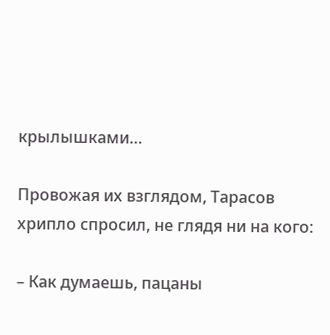крылышками…

Провожая их взглядом, Тарасов хрипло спросил, не глядя ни на кого:

– Как думаешь, пацаны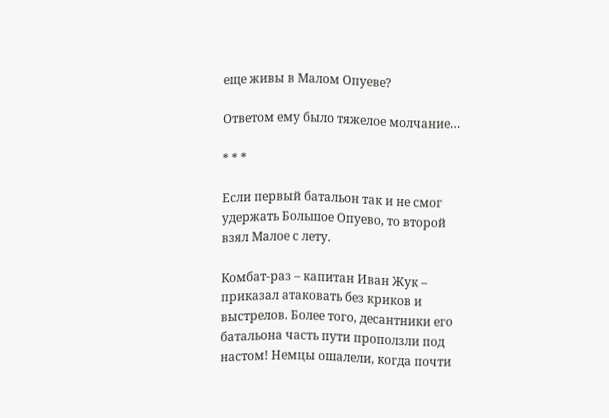еще живы в Малом Опуеве?

Ответом ему было тяжелое молчание…

* * *

Если первый батальон так и не смог удержать Большое Опуево, то второй взял Малое с лету.

Комбат-раз – капитан Иван Жук – приказал атаковать без криков и выстрелов. Более того, десантники его батальона часть пути проползли под настом! Немцы ошалели, когда почти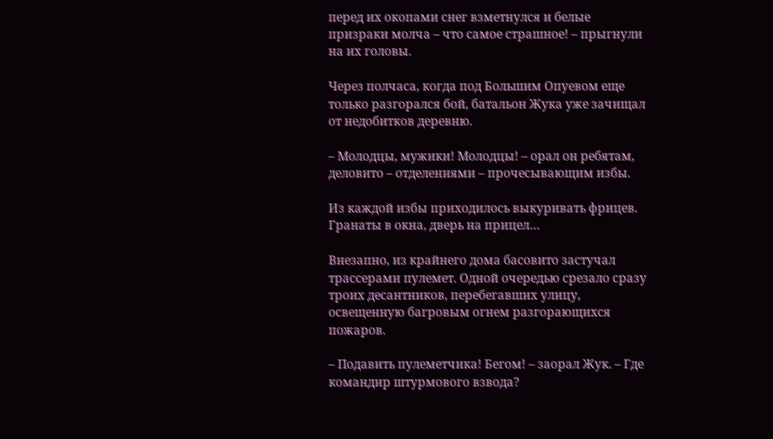перед их окопами снег взметнулся и белые призраки молча – что самое страшное! – прыгнули на их головы.

Через полчаса, когда под Большим Опуевом еще только разгорался бой, батальон Жука уже зачищал от недобитков деревню.

– Молодцы, мужики! Молодцы! – орал он ребятам, деловито – отделениями – прочесывающим избы.

Из каждой избы приходилось выкуривать фрицев. Гранаты в окна, дверь на прицел…

Внезапно, из крайнего дома басовито застучал трассерами пулемет. Одной очередью срезало сразу троих десантников, перебегавших улицу, освещенную багровым огнем разгорающихся пожаров.

– Подавить пулеметчика! Бегом! – заорал Жук. – Где командир штурмового взвода?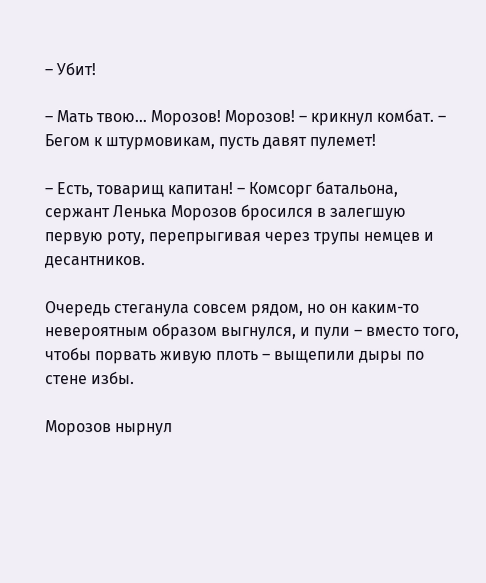– Убит!

– Мать твою… Морозов! Морозов! – крикнул комбат. – Бегом к штурмовикам, пусть давят пулемет!

– Есть, товарищ капитан! – Комсорг батальона, сержант Ленька Морозов бросился в залегшую первую роту, перепрыгивая через трупы немцев и десантников.

Очередь стеганула совсем рядом, но он каким-то невероятным образом выгнулся, и пули – вместо того, чтобы порвать живую плоть – выщепили дыры по стене избы.

Морозов нырнул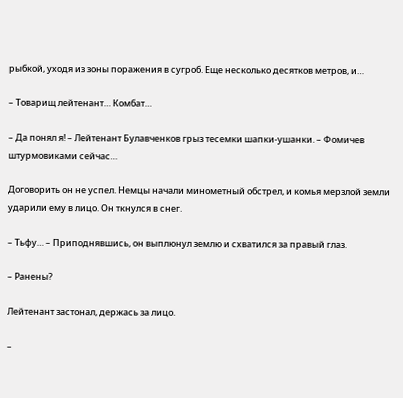рыбкой, уходя из зоны поражения в сугроб. Еще несколько десятков метров, и…

– Товарищ лейтенант… Комбат…

– Да понял я! – Лейтенант Булавченков грыз тесемки шапки-ушанки. – Фомичев штурмовиками сейчас…

Договорить он не успел. Немцы начали минометный обстрел, и комья мерзлой земли ударили ему в лицо. Он ткнулся в снег.

– Тьфу… – Приподнявшись, он выплюнул землю и схватился за правый глаз.

– Ранены?

Лейтенант застонал, держась за лицо.

–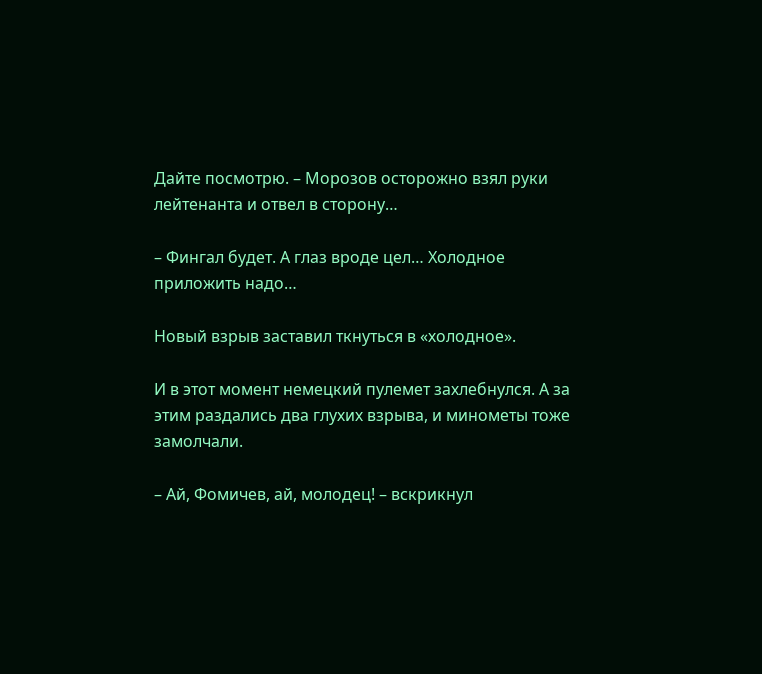Дайте посмотрю. – Морозов осторожно взял руки лейтенанта и отвел в сторону…

– Фингал будет. А глаз вроде цел… Холодное приложить надо…

Новый взрыв заставил ткнуться в «холодное».

И в этот момент немецкий пулемет захлебнулся. А за этим раздались два глухих взрыва, и минометы тоже замолчали.

– Ай, Фомичев, ай, молодец! – вскрикнул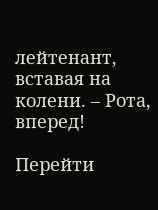лейтенант, вставая на колени. – Рота, вперед!

Перейти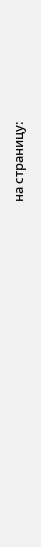на страницу: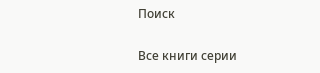Поиск

Все книги серии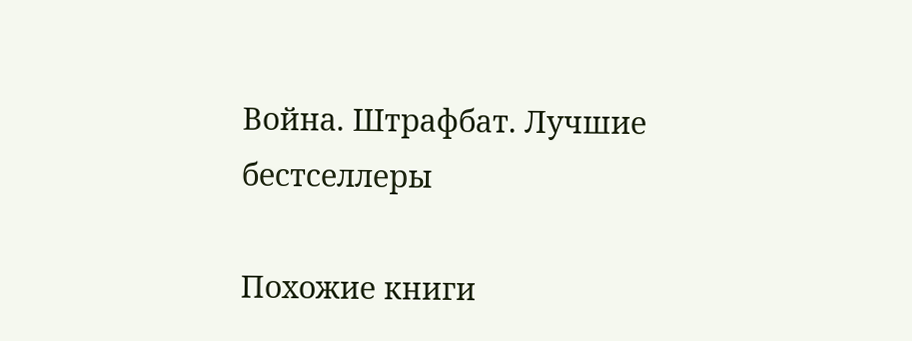Война. Штрафбат. Лучшие бестселлеры

Похожие книги